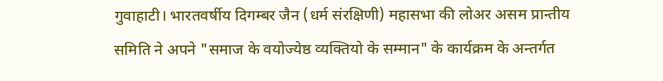गुवाहाटी। भारतवर्षीय दिगम्बर जैन (धर्म संरक्षिणी) महासभा की लोअर असम प्रान्तीय समिति ने अपने "समाज के वयोज्येष्ठ व्यक्तियो के सम्मान" के कार्यक्रम के अन्तर्गत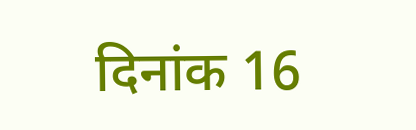दिनांक 16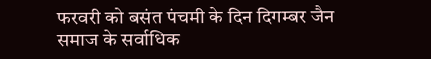फरवरी को बसंत पंचमी के दिन दिगम्बर जैन समाज के सर्वाधिक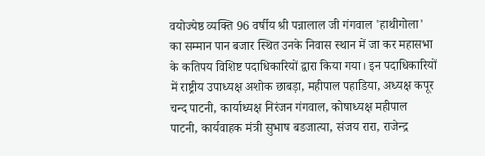वयोज्येष्ठ व्यक्ति 96 वर्षीय श्री पन्नालाल जी गंगवाल 'हाथीगोला' का सम्मान पान बजार स्थित उनके निवास स्थान में जा कर महासभा के कतिपय विशिष्ट पदाधिकारियों द्वारा किया गया। इन पदाधिकारियों में राष्ट्रीय उपाध्यक्ष अशोक छाबड़ा, महीपाल पहाडिया, अध्यक्ष कपूर चन्द पाटनी, कार्याध्यक्ष निरंजन गंगवाल, कोषाध्यक्ष महीपाल पाटनी, कार्यवाहक मंत्री सुभाष बडजात्या, संजय रारा, राजेन्द्र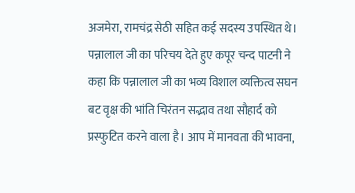अजमेरा, रामचंद्र सेठी सहित कई सदस्य उपस्थित थे।
पन्नालाल जी का परिचय देते हुए कपूर चन्द पाटनी ने कहा कि पन्नालाल जी का भव्य विशाल व्यक्तित्व सघन बट वृक्ष की भांति चिरंतन सद्भाव तथा सौहार्द को प्रस्फुटित करने वाला है। आप में मानवता की भावना,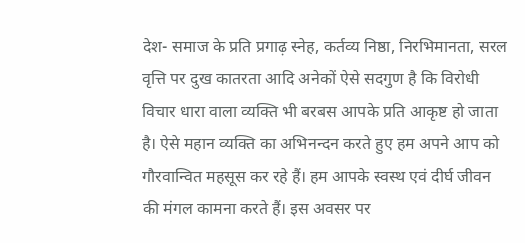देश- समाज के प्रति प्रगाढ़ स्नेह, कर्तव्य निष्ठा, निरभिमानता, सरल वृत्ति पर दुख कातरता आदि अनेकों ऐसे सदगुण है कि विरोधी विचार धारा वाला व्यक्ति भी बरबस आपके प्रति आकृष्ट हो जाता है। ऐसे महान व्यक्ति का अभिनन्दन करते हुए हम अपने आप को गौरवान्वित महसूस कर रहे हैं। हम आपके स्वस्थ एवं दीर्घ जीवन की मंगल कामना करते हैं। इस अवसर पर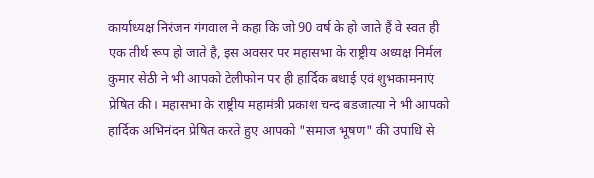कार्याध्यक्ष निरंजन गंगवाल ने कहा कि जो 90 वर्ष के हो जाते हैं वे स्वत ही एक तीर्थ रूप हो जाते है, इस अवसर पर महासभा के राष्ट्रीय अध्यक्ष निर्मल कुमार सेठी ने भी आपको टेलीफोन पर ही हार्दिक बधाई एवं शुभकामनाएं प्रेषित की। महासभा के राष्ट्रीय महामंत्री प्रकाश चन्द बडजात्या ने भी आपको हार्दिक अभिनंदन प्रेषित करते हुए आपको "समाज भूषण" की उपाधि से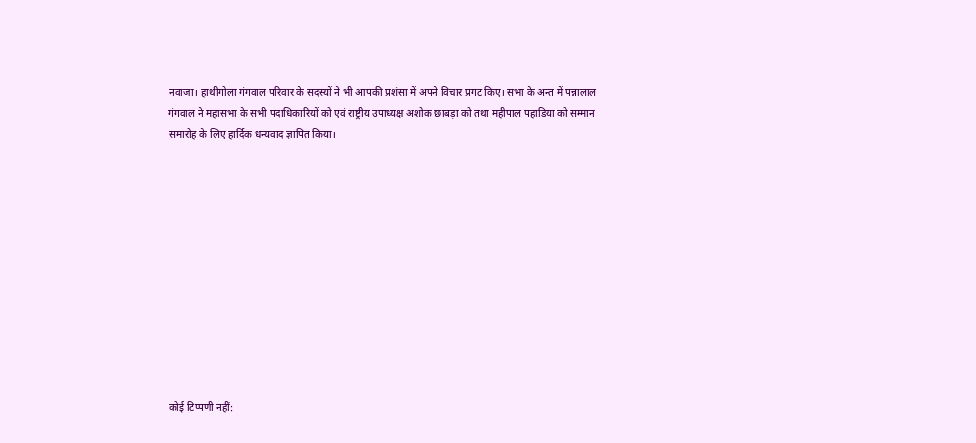नवाजा। हाथीगोला गंगवाल परिवार के सदस्यों ने भी आपकी प्रशंसा में अपने विचार प्रगट किए। सभा के अन्त में पन्नालाल गंगवाल ने महासभा के सभी पदाधिकारियों को एवं राष्ट्रीय उपाध्यक्ष अशोक छाबड़ा को तथा महीपाल पहाडिया को सम्मान समारोह के लिए हार्दिक धन्यवाद ज्ञापित किया।












कोई टिप्पणी नहीं: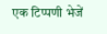एक टिप्पणी भेजें